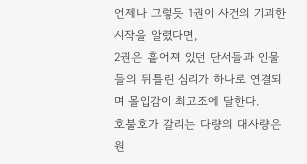언제나 그렇듯 1권이 사건의 기괴한 시작을 알렸다면,
2권은 흩어져 있던 단서들과 인물들의 뒤틀린 심리가 하나로 연결되며 몰입감이 최고조에 달한다.
호불호가 갈리는 다량의 대사량은 원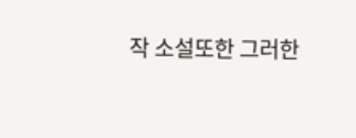작 소설또한 그러한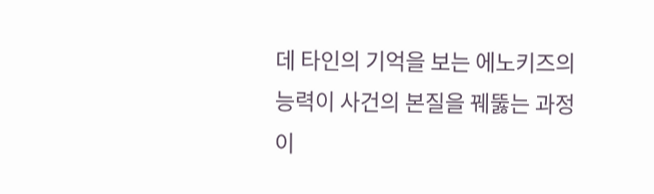데 타인의 기억을 보는 에노키즈의 능력이 사건의 본질을 꿰뚫는 과정이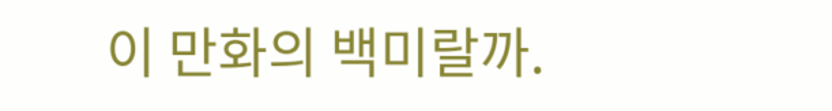이 만화의 백미랄까.